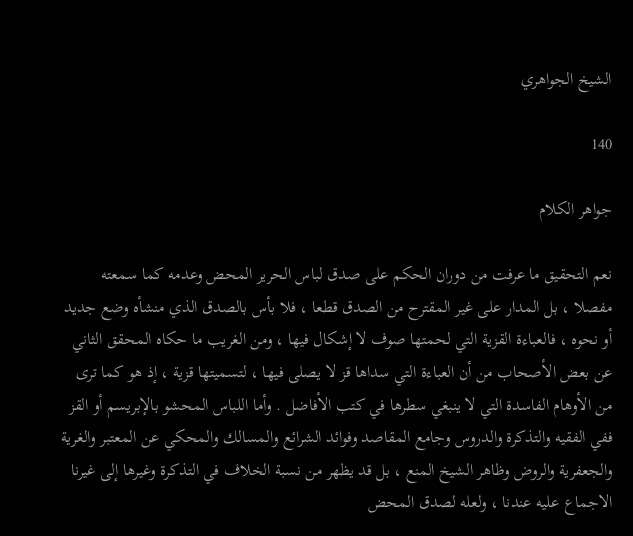الشيخ الجواهري

140

جواهر الكلام

نعم التحقيق ما عرفت من دوران الحكم على صدق لباس الحرير المحض وعدمه كما سمعته مفصلا ، بل المدار على غير المقترح من الصدق قطعا ، فلا بأس بالصدق الذي منشأه وضع جديد أو نحوه ، فالعباءة القزية التي لحمتها صوف لا إشكال فيها ، ومن الغريب ما حكاه المحقق الثاني عن بعض الأصحاب من أن العباءة التي سداها قز لا يصلى فيها ، لتسميتها قزية ، إذ هو كما ترى من الأوهام الفاسدة التي لا ينبغي سطرها في كتب الأفاضل . وأما اللباس المحشو بالإبريسم أو القز ففي الفقيه والتذكرة والدروس وجامع المقاصد وفوائد الشرائع والمسالك والمحكي عن المعتبر والغرية والجعفرية والروض وظاهر الشيخ المنع ، بل قد يظهر من نسبة الخلاف في التذكرة وغيرها إلى غيرنا الاجماع عليه عندنا ، ولعله لصدق المحض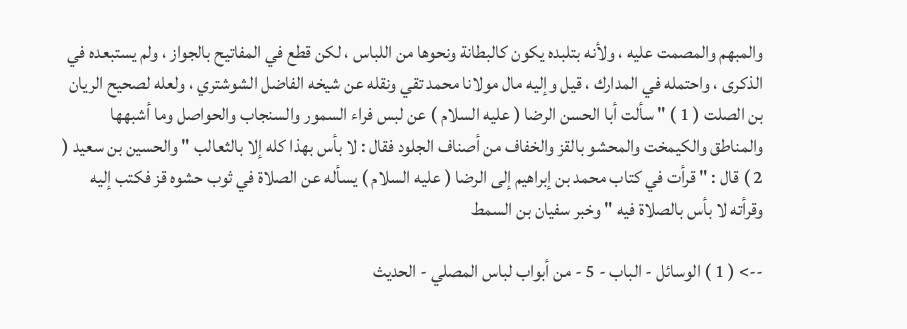والمبهم والمصمت عليه ، ولأنه بتلبده يكون كالبطانة ونحوها من اللباس ، لكن قطع في المفاتيح بالجواز ، ولم يستبعده في الذكرى ، واحتمله في المدارك ، قيل وإليه مال مولانا محمد تقي ونقله عن شيخه الفاضل الشوشتري ، ولعله لصحيح الريان بن الصلت ( 1 ) " سألت أبا الحسن الرضا ( عليه السلام ) عن لبس فراء السمور والسنجاب والحواصل وما أشبهها والمناطق والكيمخت والمحشو بالقز والخفاف من أصناف الجلود فقال : لا بأس بهذا كله إلا بالثعالب " والحسين بن سعيد ( 2 ) قال : " قرأت في كتاب محمد بن إبراهيم إلى الرضا ( عليه السلام ) يسأله عن الصلاة في ثوب حشوه قز فكتب إليه وقرأته لا بأس بالصلاة فيه " وخبر سفيان بن السمط

--> ( 1 ) الوسائل - الباب - 5 - من أبواب لباس المصلي - الحديث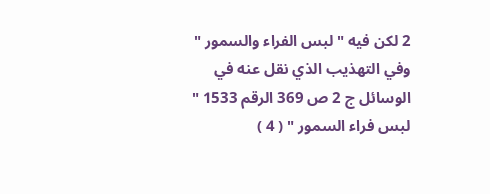2 لكن فيه " لبس الفراء والسمور " وفي التهذيب الذي نقل عنه في الوسائل ج 2 ص 369 الرقم 1533 " لبس فراء السمور " ( 4 )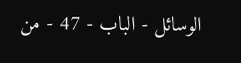الوسائل - الباب - 47 - من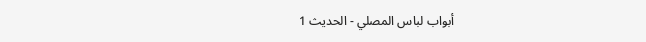أبواب لباس المصلي - الحديث 1